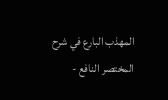المهذب البارع في شرح المختصر النافع -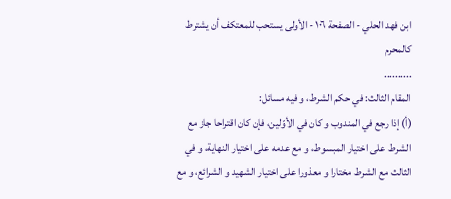ابن فهد الحلي - الصفحة ١٠٦ - الأولى يستحب للمعتكف أن يشترط كالمحرم
..........
المقام الثالث: في حكم الشرط، و فيه مسائل:
(أ) إذا رجع في المندوب و كان في الأوّلين، فإن كان اقتراحا جاز مع الشرط على اختيار المبسوط، و مع عدمه على اختيار النهاية، و في الثالث مع الشرط مختارا و معذورا على اختيار الشهيد و الشرائع، و مع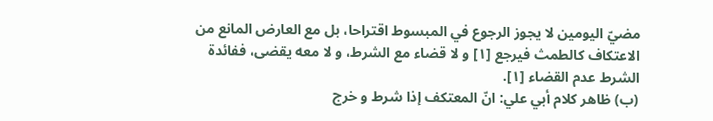مضيّ اليومين لا يجوز الرجوع في المبسوط اقتراحا، بل مع العارض المانع من الاعتكاف كالطمث فيرجع [١] و لا قضاء مع الشرط، و لا معه يقضى، ففائدة الشرط عدم القضاء [١].
(ب) ظاهر كلام أبي علي: انّ المعتكف إذا شرط و خرج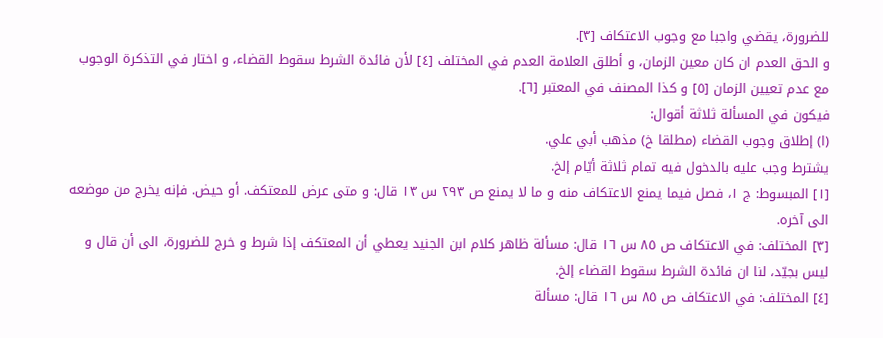للضرورة، يقضي واجبا مع وجوب الاعتكاف [٣].
و الحق العدم ان كان معين الزمان، و أطلق العلامة العدم في المختلف [٤] لأن فائدة الشرط سقوط القضاء، و اختار في التذكرة الوجوب مع عدم تعيين الزمان [٥] و كذا المصنف في المعتبر [٦].
فيكون في المسألة ثلاثة أقوال:
(ا) إطلاق وجوب القضاء (مطلقا خ) مذهب أبي علي.
يشترط وجب عليه بالدخول فيه تمام ثلاثة أيّام إلخ.
[١] المبسوط: ج ١، فصل فيما يمنع الاعتكاف منه و ما لا يمنع ص ٢٩٣ س ١٣ قال: و متى عرض للمعتكف. أو حيض. فإنه يخرج من موضعه الى آخره.
[٣] المختلف: في الاعتكاف ص ٨٥ س ١٦ قال: مسألة ظاهر كلام ابن الجنيد يعطي أن المعتكف إذا شرط و خرج للضرورة، الى أن قال و ليس بجيّد، لنا ان فائدة الشرط سقوط القضاء إلخ.
[٤] المختلف: في الاعتكاف ص ٨٥ س ١٦ قال: مسألة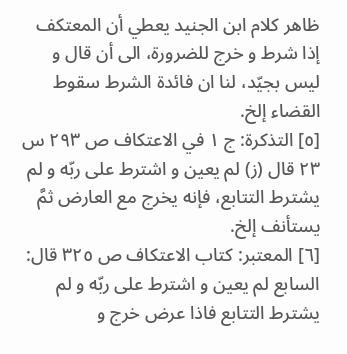ظاهر كلام ابن الجنيد يعطي أن المعتكف إذا شرط و خرج للضرورة، الى أن قال و ليس بجيّد، لنا ان فائدة الشرط سقوط القضاء إلخ.
[٥] التذكرة: ج ١ في الاعتكاف ص ٢٩٣ س ٢٣ قال (ز) لم يعين و اشترط على ربّه و لم يشترط التتابع، فإنه يخرج مع العارض ثمَّ يستأنف إلخ.
[٦] المعتبر: كتاب الاعتكاف ص ٣٢٥ قال: السابع لم يعين و اشترط على ربّه و لم يشترط التتابع فاذا عرض خرج و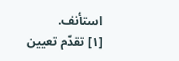استأنف.
[١] تقدّم تعيين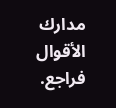مدارك الأقوال فراجع.